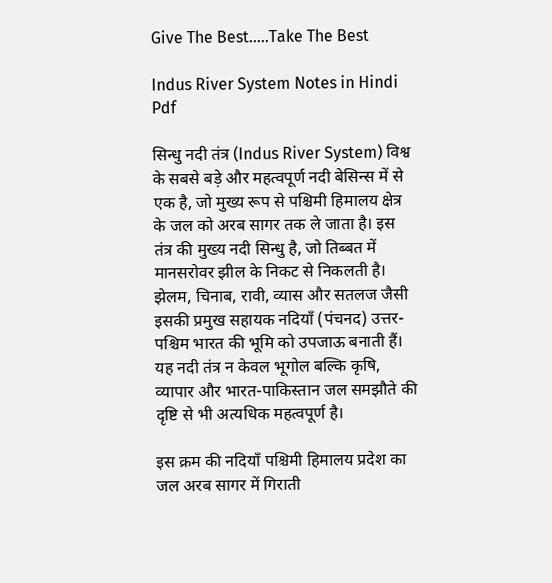Give The Best…..Take The Best

Indus River System Notes in Hindi Pdf

सिन्धु नदी तंत्र (Indus River System) विश्व के सबसे बड़े और महत्वपूर्ण नदी बेसिन्स में से एक है, जो मुख्य रूप से पश्चिमी हिमालय क्षेत्र के जल को अरब सागर तक ले जाता है। इस तंत्र की मुख्य नदी सिन्धु है, जो तिब्बत में मानसरोवर झील के निकट से निकलती है। झेलम, चिनाब, रावी, व्यास और सतलज जैसी इसकी प्रमुख सहायक नदियाँ (पंचनद) उत्तर-पश्चिम भारत की भूमि को उपजाऊ बनाती हैं। यह नदी तंत्र न केवल भूगोल बल्कि कृषि, व्यापार और भारत-पाकिस्तान जल समझौते की दृष्टि से भी अत्यधिक महत्वपूर्ण है।

इस क्रम की नदियाँ पश्चिमी हिमालय प्रदेश का जल अरब सागर में गिराती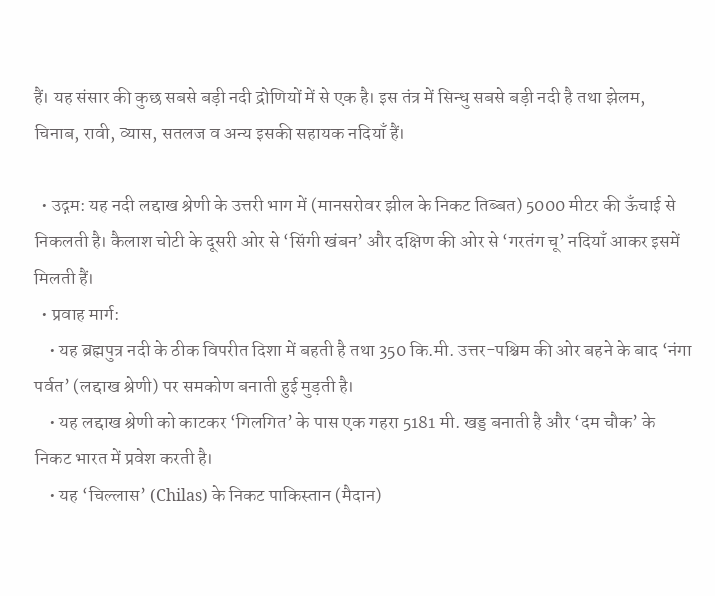हैं। यह संसार की कुछ सबसे बड़ी नदी द्रोणियों में से एक है। इस तंत्र में सिन्धु सबसे बड़ी नदी है तथा झेलम, चिनाब, रावी, व्यास, सतलज व अन्य इसकी सहायक नदियाँ हैं।

  • उद्गम: यह नदी लद्दाख श्रेणी के उत्तरी भाग में (मानसरोवर झील के निकट तिब्बत) 5000 मीटर की ऊँचाई से निकलती है। कैलाश चोटी के दूसरी ओर से ‘सिंगी खंबन’ और दक्षिण की ओर से ‘गरतंग चू’ नदियाँ आकर इसमें मिलती हैं।
  • प्रवाह मार्ग:
    • यह ब्रह्मपुत्र नदी के ठीक विपरीत दिशा में बहती है तथा 350 कि.मी. उत्तर-पश्चिम की ओर बहने के बाद ‘नंगा पर्वत’ (लद्दाख श्रेणी) पर समकोण बनाती हुई मुड़ती है।
    • यह लद्दाख श्रेणी को काटकर ‘गिलगित’ के पास एक गहरा 5181 मी. खड्ड बनाती है और ‘दम चौक’ के निकट भारत में प्रवेश करती है।
    • यह ‘चिल्लास’ (Chilas) के निकट पाकिस्तान (मैदान)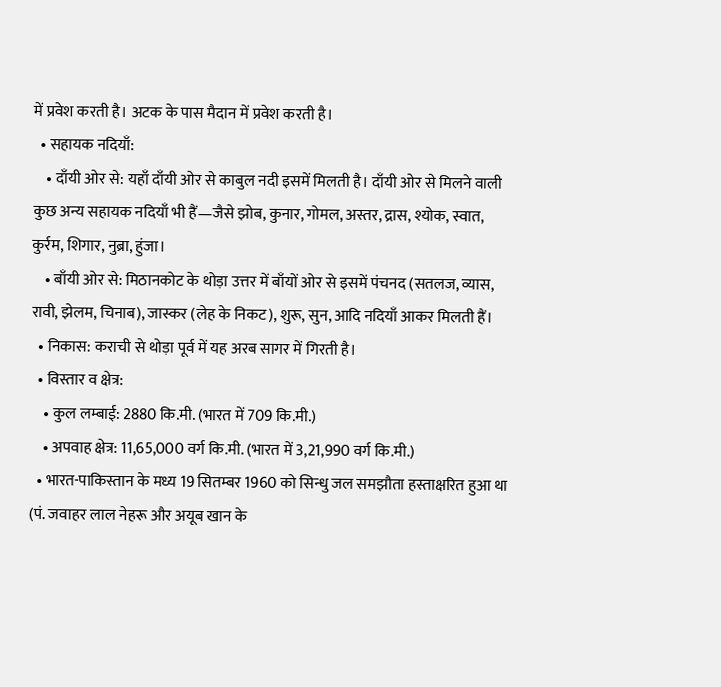में प्रवेश करती है। अटक के पास मैदान में प्रवेश करती है।
  • सहायक नदियाँ:
    • दाँयी ओर से: यहाँ दाँयी ओर से काबुल नदी इसमें मिलती है। दाँयी ओर से मिलने वाली कुछ अन्य सहायक नदियाँ भी हैं—जैसे झोब, कुनार, गोमल, अस्तर, द्रास, श्योक, स्वात, कुर्रम, शिगार, नुब्रा, हुंजा।
    • बाँयी ओर से: मिठानकोट के थोड़ा उत्तर में बाँयों ओर से इसमें पंचनद (सतलज, व्यास, रावी, झेलम, चिनाब), जास्कर (लेह के निकट), शुरू, सुन, आदि नदियाँ आकर मिलती हैं।
  • निकास: कराची से थोड़ा पूर्व में यह अरब सागर में गिरती है।
  • विस्तार व क्षेत्र:
    • कुल लम्बाई: 2880 कि.मी. (भारत में 709 कि.मी.)
    • अपवाह क्षेत्र: 11,65,000 वर्ग कि.मी. (भारत में 3,21,990 वर्ग कि.मी.)
  • भारत-पाकिस्तान के मध्य 19 सितम्बर 1960 को सिन्धु जल समझौता हस्ताक्षरित हुआ था (पं. जवाहर लाल नेहरू और अयूब खान के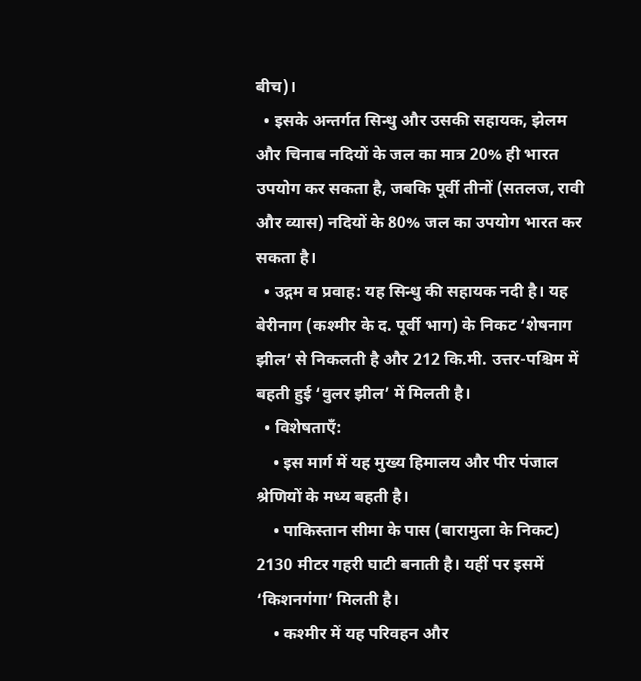बीच)।
  • इसके अन्तर्गत सिन्धु और उसकी सहायक, झेलम और चिनाब नदियों के जल का मात्र 20% ही भारत उपयोग कर सकता है, जबकि पूर्वी तीनों (सतलज, रावी और व्यास) नदियों के 80% जल का उपयोग भारत कर सकता है।
  • उद्गम व प्रवाह: यह सिन्धु की सहायक नदी है। यह बेरीनाग (कश्मीर के द. पूर्वी भाग) के निकट ‘शेषनाग झील’ से निकलती है और 212 कि.मी. उत्तर-पश्चिम में बहती हुई ‘वुलर झील’ में मिलती है।
  • विशेषताएँ:
    • इस मार्ग में यह मुख्य हिमालय और पीर पंजाल श्रेणियों के मध्य बहती है।
    • पाकिस्तान सीमा के पास (बारामुला के निकट) 2130 मीटर गहरी घाटी बनाती है। यहीं पर इसमें ‘किशनगंगा’ मिलती है।
    • कश्मीर में यह परिवहन और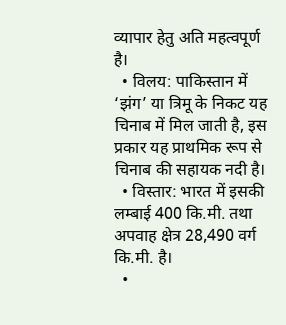व्यापार हेतु अति महत्वपूर्ण है।
  • विलय: पाकिस्तान में ‘झंग’ या त्रिमू के निकट यह चिनाब में मिल जाती है, इस प्रकार यह प्राथमिक रूप से चिनाब की सहायक नदी है।
  • विस्तार: भारत में इसकी लम्बाई 400 कि.मी. तथा अपवाह क्षेत्र 28,490 वर्ग कि.मी. है।
  •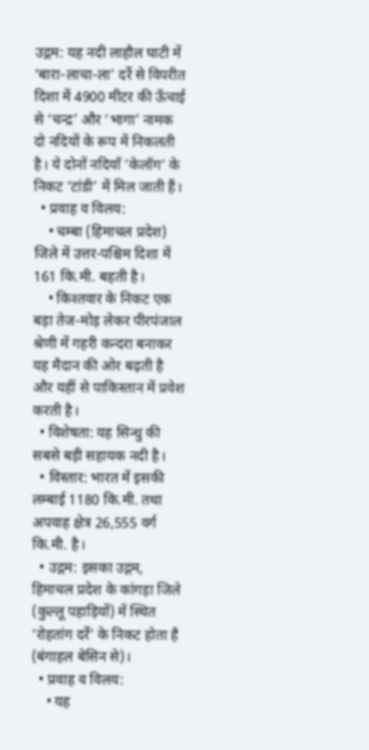उद्गम: यह नदी लाहौल घाटी में ‘बारा-लाचा-ला’ दर्रे से विपरीत दिशा में 4900 मीटर की ऊँचाई से ‘चन्द्र’ और ‘भागा’ नामक दो नदियों के रूप में निकलती है। ये दोनों नदियाँ ‘केलॉग’ के निकट ‘टांडी’ में मिल जाती हैं।
  • प्रवाह व विलय:
    • चम्बा (हिमाचल प्रदेश) जिले में उत्तर-पश्चिम दिशा में 161 कि.मी. बहती है।
    • किश्तवार के निकट एक बड़ा तेज-मोड़ लेकर पीरपंजाल श्रेणी में गहरी कन्दरा बनाकर यह मैदान की ओर बढ़ती है और यहीं से पाकिस्तान में प्रवेश करती है।
  • विशेषता: यह सिन्धु की सबसे बड़ी सहायक नदी है।
  • विस्तार: भारत में इसकी लम्बाई 1180 कि.मी. तथा अपवाह क्षेत्र 26,555 वर्ग कि.मी. है।
  • उद्गम: इसका उद्गम, हिमाचल प्रदेश के कांगड़ा जिले (कुल्लू पहाड़ियों) में स्थित ‘रोहतांग दर्रे’ के निकट होता है (बंगाहल बेसिन से)।
  • प्रवाह व विलय:
    • यह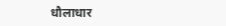धौलाधार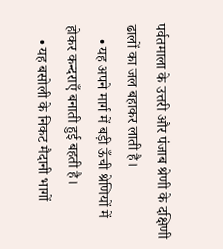पर्वतमाला के उत्तरी और पंजाब श्रेणी के दक्षिणी ढालों का जल बहाकर लाती है।
    • यह अपने मार्ग में बड़ी ऊँची श्रेणियों में होकर कन्दराएँ बनाती हुई बहती है।
    • यह बसोली के निकट मैदानी भागों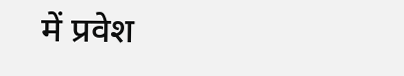में प्रवेश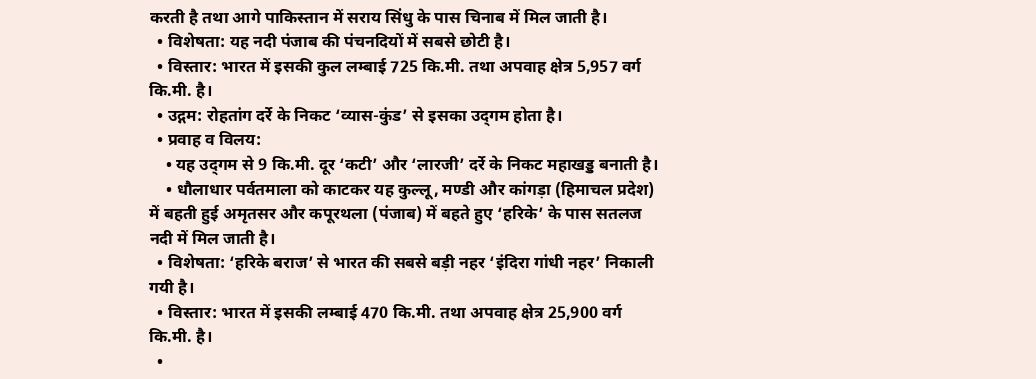करती है तथा आगे पाकिस्तान में सराय सिंधु के पास चिनाब में मिल जाती है।
  • विशेषता: यह नदी पंजाब की पंचनदियों में सबसे छोटी है।
  • विस्तार: भारत में इसकी कुल लम्बाई 725 कि.मी. तथा अपवाह क्षेत्र 5,957 वर्ग कि.मी. है।
  • उद्गम: रोहतांग दर्रे के निकट ‘व्यास-कुंड’ से इसका उद्‌गम होता है।
  • प्रवाह व विलय:
    • यह उद्‌गम से 9 कि.मी. दूर ‘कटी’ और ‘लारजी’ दर्रे के निकट महाखड्ड बनाती है।
    • धौलाधार पर्वतमाला को काटकर यह कुल्लू, मण्डी और कांगड़ा (हिमाचल प्रदेश) में बहती हुई अमृतसर और कपूरथला (पंजाब) में बहते हुए ‘हरिके’ के पास सतलज नदी में मिल जाती है।
  • विशेषता: ‘हरिके बराज’ से भारत की सबसे बड़ी नहर ‘इंदिरा गांधी नहर’ निकाली गयी है।
  • विस्तार: भारत में इसकी लम्बाई 470 कि.मी. तथा अपवाह क्षेत्र 25,900 वर्ग कि.मी. है।
  •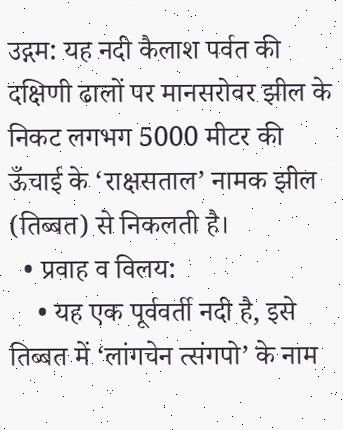उद्गम: यह नदी कैलाश पर्वत की दक्षिणी ढालों पर मानसरोवर झील के निकट लगभग 5000 मीटर की ऊँचाई के ‘राक्षसताल’ नामक झील (तिब्बत) से निकलती है।
  • प्रवाह व विलय:
    • यह एक पूर्ववर्ती नदी है, इसे तिब्बत में ‘लांगचेन त्संगपो’ के नाम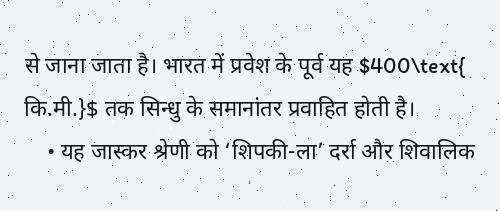से जाना जाता है। भारत में प्रवेश के पूर्व यह $400\text{ कि.मी.}$ तक सिन्धु के समानांतर प्रवाहित होती है।
    • यह जास्कर श्रेणी को ‘शिपकी-ला’ दर्रा और शिवालिक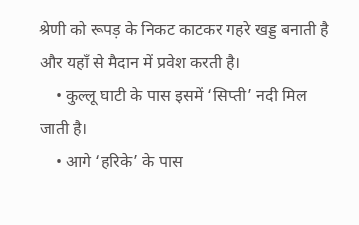श्रेणी को रूपड़ के निकट काटकर गहरे खड्ड बनाती है और यहाँ से मैदान में प्रवेश करती है।
    • कुल्लू घाटी के पास इसमें ‘सिप्ती’ नदी मिल जाती है।
    • आगे ‘हरिके’ के पास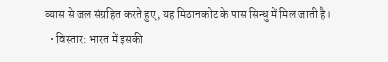व्यास से जल संग्रहित करते हुए, यह मिठानकोट के पास सिन्धु में मिल जाती है।
  • विस्तार: भारत में इसकी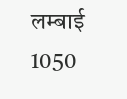लम्बाई 1050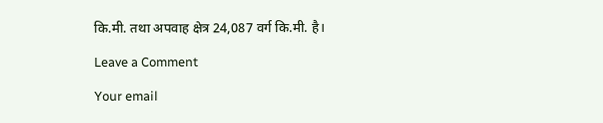कि.मी. तथा अपवाह क्षेत्र 24,087 वर्ग कि.मी. है।

Leave a Comment

Your email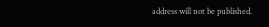address will not be published.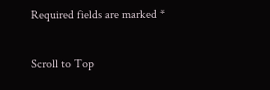Required fields are marked *

Scroll to Top